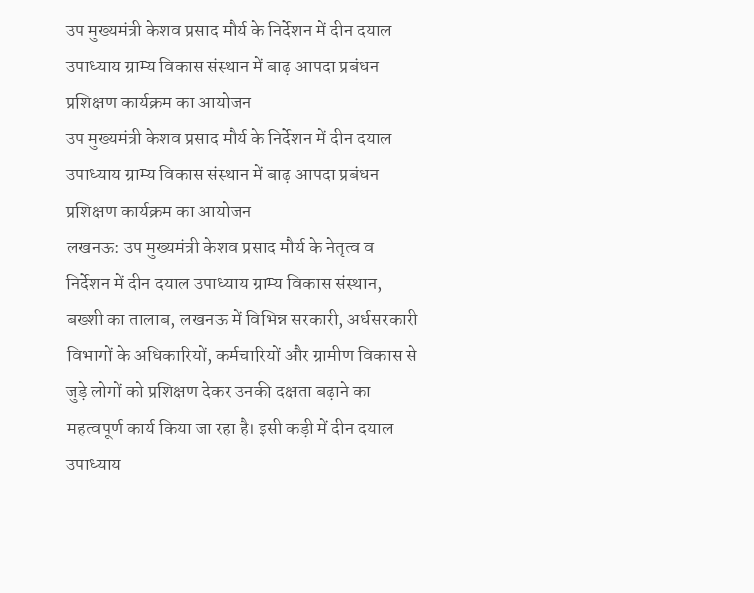उप मुख्यमंत्री केशव प्रसाद मौर्य के निर्देशन में दीन दयाल उपाध्याय ग्राम्य विकास संस्थान में बाढ़ आपदा प्रबंधन प्रशिक्षण कार्यक्रम का आयोजन
उप मुख्यमंत्री केशव प्रसाद मौर्य के निर्देशन में दीन दयाल उपाध्याय ग्राम्य विकास संस्थान में बाढ़ आपदा प्रबंधन प्रशिक्षण कार्यक्रम का आयोजन
लखनऊ: उप मुख्यमंत्री केशव प्रसाद मौर्य के नेतृत्व व निर्देशन में दीन दयाल उपाध्याय ग्राम्य विकास संस्थान, बख्शी का तालाब, लखनऊ में विभिन्न सरकारी, अर्धसरकारी विभागों के अधिकारियों, कर्मचारियों और ग्रामीण विकास से जुड़े लोगों को प्रशिक्षण देकर उनकी दक्षता बढ़ाने का महत्वपूर्ण कार्य किया जा रहा है। इसी कड़ी में दीन दयाल उपाध्याय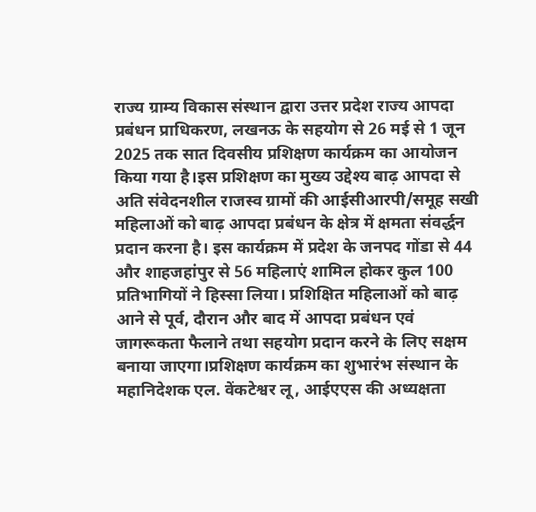राज्य ग्राम्य विकास संस्थान द्वारा उत्तर प्रदेश राज्य आपदा प्रबंधन प्राधिकरण, लखनऊ के सहयोग से 26 मई से 1 जून 2025 तक सात दिवसीय प्रशिक्षण कार्यक्रम का आयोजन किया गया है।इस प्रशिक्षण का मुख्य उद्देश्य बाढ़ आपदा से अति संवेदनशील राजस्व ग्रामों की आईसीआरपी/समूह सखी महिलाओं को बाढ़ आपदा प्रबंधन के क्षेत्र में क्षमता संवर्द्धन प्रदान करना है। इस कार्यक्रम में प्रदेश के जनपद गोंडा से 44 और शाहजहांपुर से 56 महिलाएं शामिल होकर कुल 100 प्रतिभागियों ने हिस्सा लिया। प्रशिक्षित महिलाओं को बाढ़ आने से पूर्व, दौरान और बाद में आपदा प्रबंधन एवं जागरूकता फैलाने तथा सहयोग प्रदान करने के लिए सक्षम बनाया जाएगा।प्रशिक्षण कार्यक्रम का शुभारंभ संस्थान के महानिदेशक एल. वेंकटेश्वर लू, आईएएस की अध्यक्षता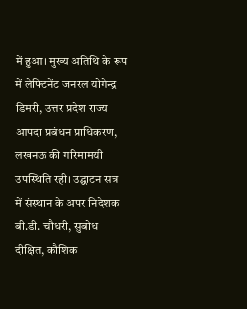में हुआ। मुख्य अतिथि के रूप में लेफ्टिनेंट जनरल योगेन्द्र डिमरी, उत्तर प्रदेश राज्य आपदा प्रबंधन प्राधिकरण, लखनऊ की गरिमामयी उपस्थिति रही। उद्घाटन सत्र में संस्थान के अपर निदेशक बी.डी. चौधरी, सुबोध दीक्षित, कौशिक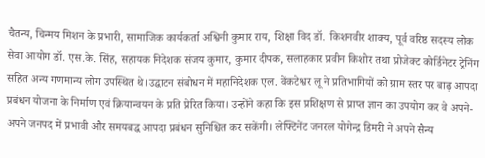चैतन्य, चिन्मय मिशन के प्रभारी, सामाजिक कार्यकर्ता अश्विनी कुमार राय, शिक्षा विद डॉ. किशनवीर शाक्य, पूर्व वरिष्ठ सदस्य लोक सेवा आयोग डॉ. एस.के. सिंह, सहायक निदेशक संजय कुमार, कुमार दीपक, सलाहकार प्रवीन किशोर तथा प्रोजेक्ट कोर्डिनेटर ट्रेनिंग सहित अन्य गणमान्य लोग उपस्थित थे।उद्घाटन संबोधन में महानिदेशक एल. वेंकटेश्वर लू ने प्रतिभागियों को ग्राम स्तर पर बाढ़ आपदा प्रबंधन योजना के निर्माण एवं क्रियान्वयन के प्रति प्रेरित किया। उन्होंने कहा कि इस प्रशिक्षण से प्राप्त ज्ञान का उपयोग कर वे अपने-अपने जनपद में प्रभावी और समयबद्ध आपदा प्रबंधन सुनिश्चित कर सकेंगी। लेफ्टिनेंट जनरल योगेन्द्र डिमरी ने अपने सैन्य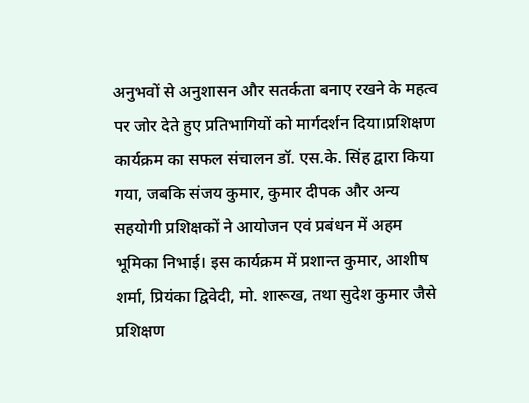अनुभवों से अनुशासन और सतर्कता बनाए रखने के महत्व पर जोर देते हुए प्रतिभागियों को मार्गदर्शन दिया।प्रशिक्षण कार्यक्रम का सफल संचालन डॉ. एस.के. सिंह द्वारा किया गया, जबकि संजय कुमार, कुमार दीपक और अन्य सहयोगी प्रशिक्षकों ने आयोजन एवं प्रबंधन में अहम भूमिका निभाई। इस कार्यक्रम में प्रशान्त कुमार, आशीष शर्मा, प्रियंका द्विवेदी, मो. शारूख, तथा सुदेश कुमार जैसे प्रशिक्षण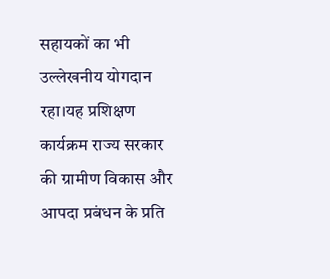सहायकों का भी उल्लेखनीय योगदान रहा।यह प्रशिक्षण कार्यक्रम राज्य सरकार की ग्रामीण विकास और आपदा प्रबंधन के प्रति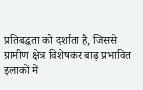प्रतिबद्धता को दर्शाता है, जिससे ग्रामीण क्षेत्र विशेषकर बाढ़ प्रभावित इलाकों में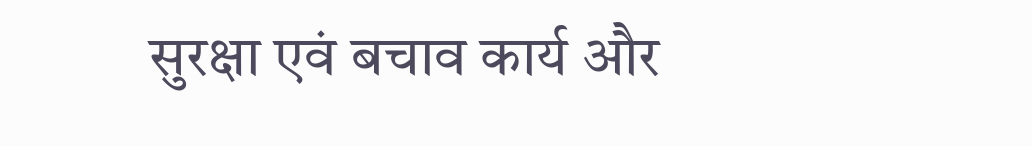सुरक्षा एवं बचाव कार्य और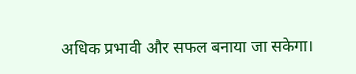अधिक प्रभावी और सफल बनाया जा सकेगा।